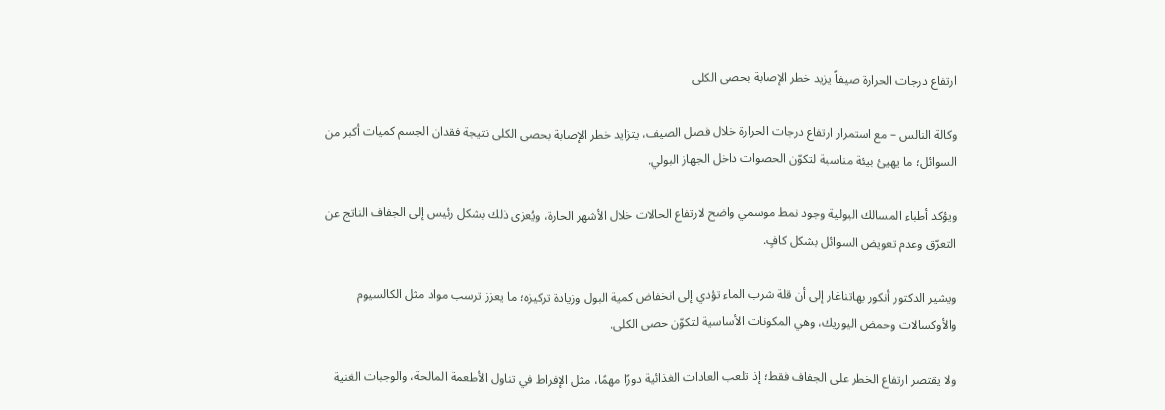ارتفاع درجات الحرارة صيفاً يزيد خطر الإصابة بحصى الكلى

وكالة النالس – مع استمرار ارتفاع درجات الحرارة خلال فصل الصيف، يتزايد خطر الإصابة بحصى الكلى نتيجة فقدان الجسم كميات أكبر من السوائل؛ ما يهيئ بيئة مناسبة لتكوّن الحصوات داخل الجهاز البولي.

ويؤكد أطباء المسالك البولية وجود نمط موسمي واضح لارتفاع الحالات خلال الأشهر الحارة، ويُعزى ذلك بشكل رئيس إلى الجفاف الناتج عن التعرّق وعدم تعويض السوائل بشكل كافٍ.

ويشير الدكتور أنكور بهاتناغار إلى أن قلة شرب الماء تؤدي إلى انخفاض كمية البول وزيادة تركيزه؛ ما يعزز ترسب مواد مثل الكالسيوم والأوكسالات وحمض اليوريك، وهي المكونات الأساسية لتكوّن حصى الكلى.

ولا يقتصر ارتفاع الخطر على الجفاف فقط؛ إذ تلعب العادات الغذائية دورًا مهمًا، مثل الإفراط في تناول الأطعمة المالحة، والوجبات الغنية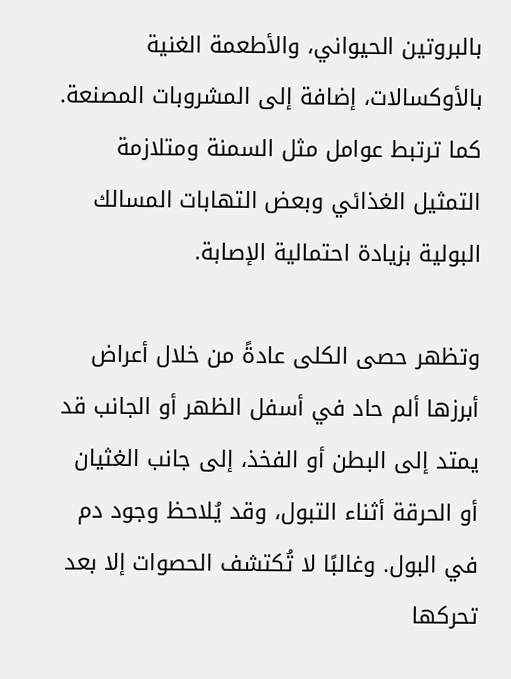بالبروتين الحيواني، والأطعمة الغنية بالأوكسالات، إضافة إلى المشروبات المصنعة. كما ترتبط عوامل مثل السمنة ومتلازمة التمثيل الغذائي وبعض التهابات المسالك البولية بزيادة احتمالية الإصابة.

وتظهر حصى الكلى عادةً من خلال أعراض أبرزها ألم حاد في أسفل الظهر أو الجانب قد يمتد إلى البطن أو الفخذ، إلى جانب الغثيان أو الحرقة أثناء التبول، وقد يُلاحظ وجود دم في البول. وغالبًا لا تُكتشف الحصوات إلا بعد تحركها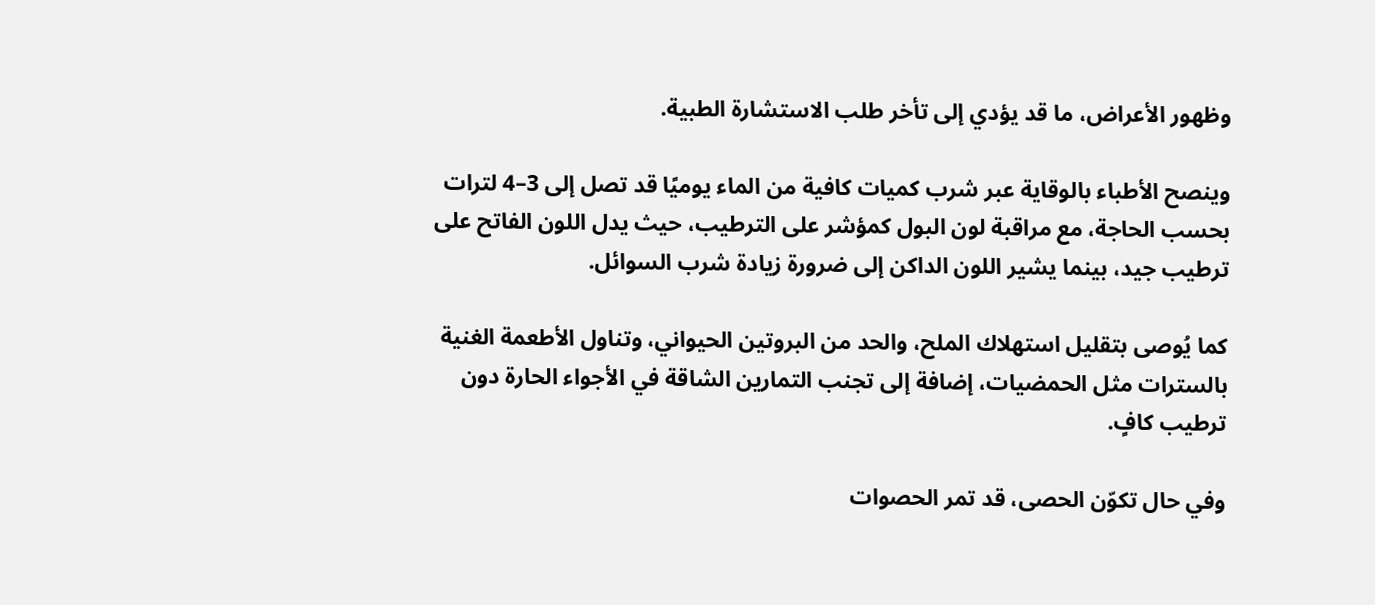وظهور الأعراض، ما قد يؤدي إلى تأخر طلب الاستشارة الطبية.

وينصح الأطباء بالوقاية عبر شرب كميات كافية من الماء يوميًا قد تصل إلى 3–4 لترات بحسب الحاجة، مع مراقبة لون البول كمؤشر على الترطيب، حيث يدل اللون الفاتح على ترطيب جيد، بينما يشير اللون الداكن إلى ضرورة زيادة شرب السوائل.

كما يُوصى بتقليل استهلاك الملح، والحد من البروتين الحيواني، وتناول الأطعمة الغنية بالسترات مثل الحمضيات، إضافة إلى تجنب التمارين الشاقة في الأجواء الحارة دون ترطيب كافٍ.

وفي حال تكوّن الحصى، قد تمر الحصوات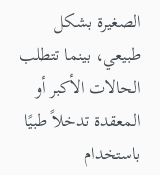الصغيرة بشكل طبيعي، بينما تتطلب الحالات الأكبر أو المعقدة تدخلاً طبيًا باستخدام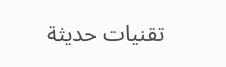تقنيات حديثة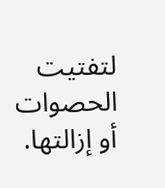لتفتيت الحصوات أو إزالتها.